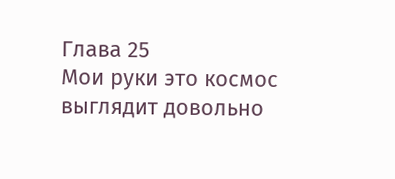Глава 25
Мои руки это космос выглядит довольно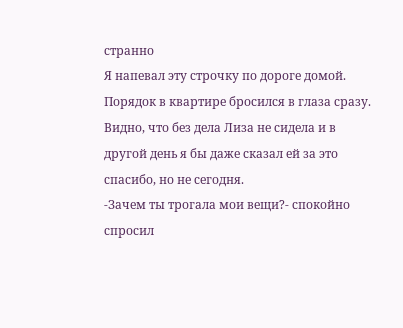странно
Я напевал эту строчку по дороге домой.
Порядок в квартире бросился в глаза сразу. Видно, что без дела Лиза не сидела и в другой день я бы даже сказал ей за это спасибо, но не сегодня.
-Зачем ты трогала мои вещи?- спокойно спросил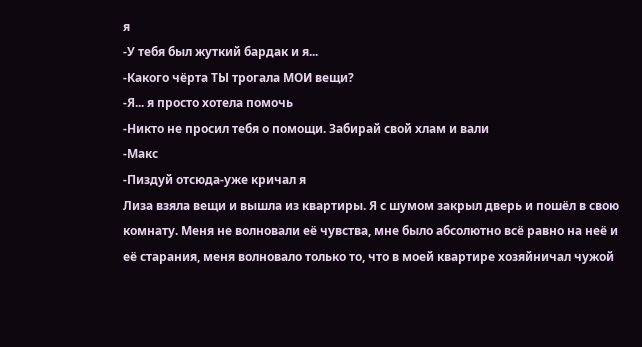я
-У тебя был жуткий бардак и я...
-Какого чёрта ТЫ трогала МОИ вещи?
-Я... я просто хотела помочь
-Никто не просил тебя о помощи. Забирай свой хлам и вали
-Макс
-Пиздуй отсюда-уже кричал я
Лиза взяла вещи и вышла из квартиры. Я с шумом закрыл дверь и пошёл в свою комнату. Меня не волновали её чувства, мне было абсолютно всё равно на неё и её старания, меня волновало только то, что в моей квартире хозяйничал чужой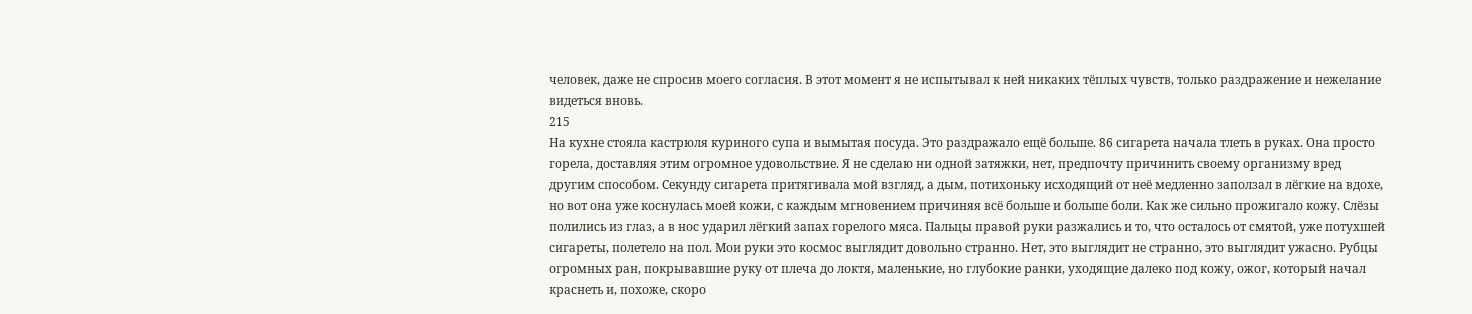человек, даже не спросив моего согласия. В этот момент я не испытывал к ней никаких тёплых чувств, только раздражение и нежелание видеться вновь.
215
На кухне стояла кастрюля куриного супа и вымытая посуда. Это раздражало ещё больше. 86 сигарета начала тлеть в руках. Она просто горела, доставляя этим огромное удовольствие. Я не сделаю ни одной затяжки, нет, предпочту причинить своему организму вред другим способом. Секунду сигарета притягивала мой взгляд, а дым, потихоньку исходящий от неё медленно заползал в лёгкие на вдохе, но вот она уже коснулась моей кожи, с каждым мгновением причиняя всё больше и больше боли. Как же сильно прожигало кожу. Слёзы полились из глаз, а в нос ударил лёгкий запах горелого мяса. Пальцы правой руки разжались и то, что осталось от смятой, уже потухшей сигареты, полетело на пол. Мои руки это космос выглядит довольно странно. Нет, это выглядит не странно, это выглядит ужасно. Рубцы огромных ран, покрывавшие руку от плеча до локтя, маленькие, но глубокие ранки, уходящие далеко под кожу, ожог, который начал краснеть и, похоже, скоро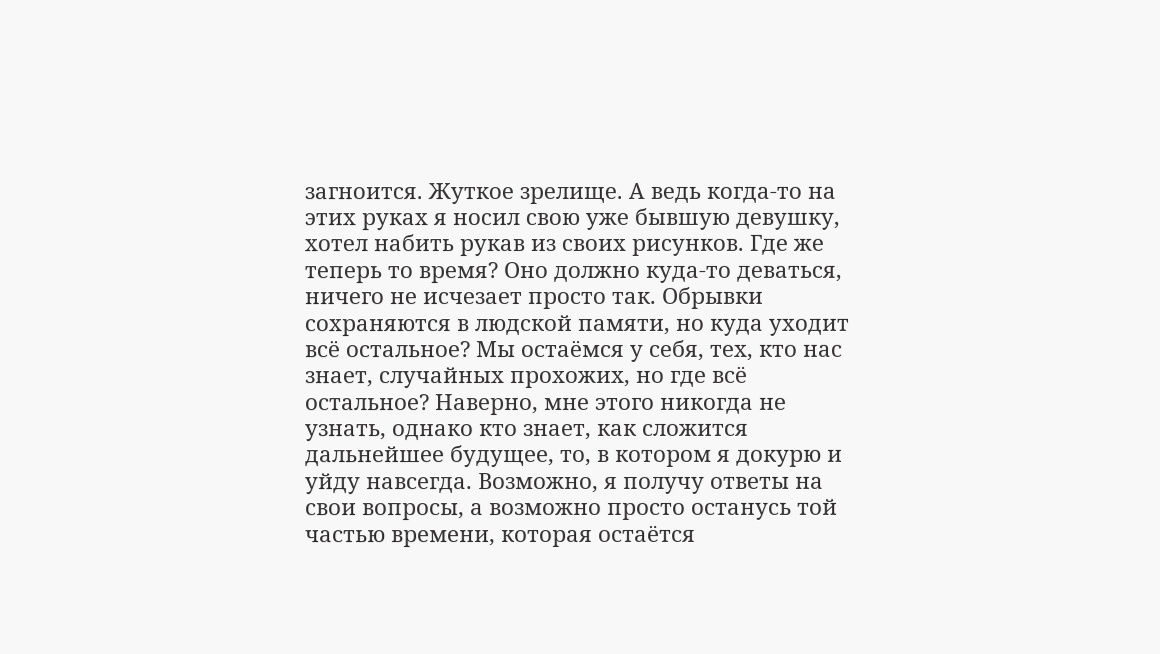загноится. Жуткое зрелище. А ведь когда-то на этих руках я носил свою уже бывшую девушку, хотел набить рукав из своих рисунков. Где же теперь то время? Оно должно куда-то деваться, ничего не исчезает просто так. Обрывки сохраняются в людской памяти, но куда уходит всё остальное? Мы остаёмся у себя, тех, кто нас знает, случайных прохожих, но где всё остальное? Наверно, мне этого никогда не узнать, однако кто знает, как сложится дальнейшее будущее, то, в котором я докурю и уйду навсегда. Возможно, я получу ответы на свои вопросы, а возможно просто останусь той частью времени, которая остаётся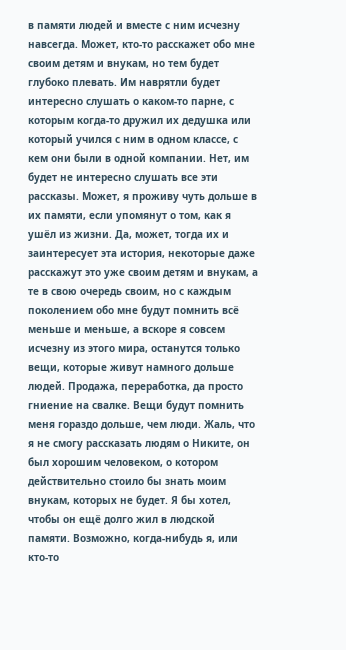в памяти людей и вместе с ним исчезну навсегда. Может, кто-то расскажет обо мне своим детям и внукам, но тем будет глубоко плевать. Им наврятли будет интересно слушать о каком-то парне, с которым когда-то дружил их дедушка или который учился с ним в одном классе, с кем они были в одной компании. Нет, им будет не интересно слушать все эти рассказы. Может, я проживу чуть дольше в их памяти, если упомянут о том, как я ушёл из жизни. Да, может, тогда их и заинтересует эта история, некоторые даже расскажут это уже своим детям и внукам, а те в свою очередь своим, но с каждым поколением обо мне будут помнить всё меньше и меньше, а вскоре я совсем исчезну из этого мира, останутся только вещи, которые живут намного дольше людей. Продажа, переработка, да просто гниение на свалке. Вещи будут помнить меня гораздо дольше, чем люди. Жаль, что я не смогу рассказать людям о Никите, он был хорошим человеком, о котором действительно стоило бы знать моим внукам, которых не будет. Я бы хотел, чтобы он ещё долго жил в людской памяти. Возможно, когда-нибудь я, или кто-то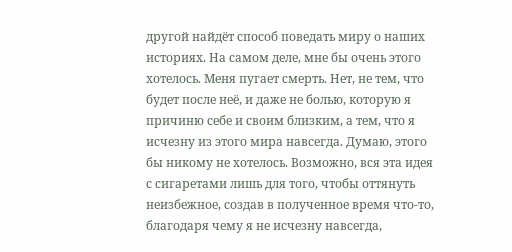другой найдёт способ поведать миру о наших историях. На самом деле, мне бы очень этого хотелось. Меня пугает смерть. Нет, не тем, что будет после неё, и даже не болью, которую я причиню себе и своим близким, а тем, что я исчезну из этого мира навсегда. Думаю, этого бы никому не хотелось. Возможно, вся эта идея с сигаретами лишь для того, чтобы оттянуть неизбежное, создав в полученное время что-то, благодаря чему я не исчезну навсегда,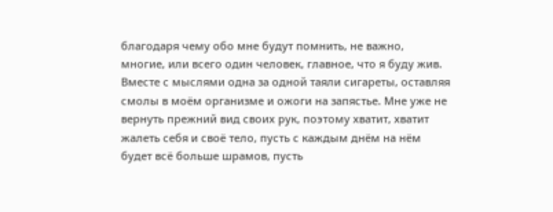благодаря чему обо мне будут помнить, не важно, многие, или всего один человек, главное, что я буду жив.
Вместе с мыслями одна за одной таяли сигареты, оставляя смолы в моём организме и ожоги на запястье. Мне уже не вернуть прежний вид своих рук, поэтому хватит, хватит жалеть себя и своё тело, пусть с каждым днём на нём будет всё больше шрамов, пусть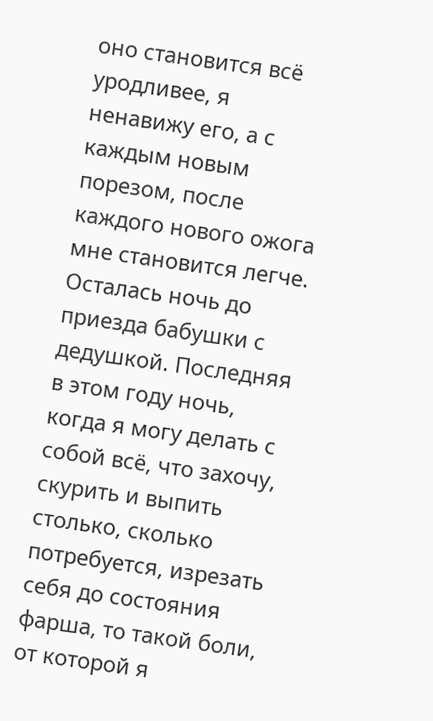оно становится всё уродливее, я ненавижу его, а с каждым новым порезом, после каждого нового ожога мне становится легче. Осталась ночь до приезда бабушки с дедушкой. Последняя в этом году ночь, когда я могу делать с собой всё, что захочу, скурить и выпить столько, сколько потребуется, изрезать себя до состояния фарша, то такой боли, от которой я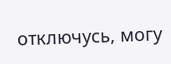отключусь, могу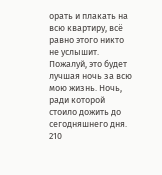орать и плакать на всю квартиру, всё равно этого никто не услышит. Пожалуй, это будет лучшая ночь за всю мою жизнь. Ночь, ради которой стоило дожить до сегодняшнего дня.
210